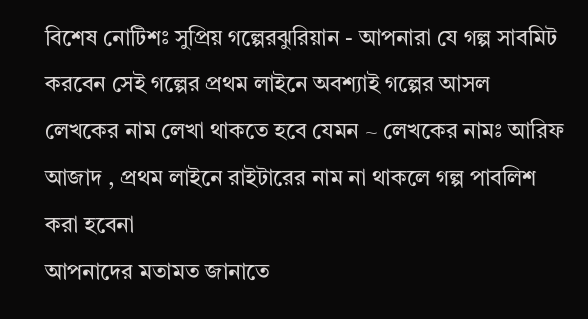বিশেষ নোটিশঃ সুপ্রিয় গল্পেরঝুরিয়ান - আপনারা যে গল্প সাবমিট করবেন সেই গল্পের প্রথম লাইনে অবশ্যাই গল্পের আসল লেখকের নাম লেখা থাকতে হবে যেমন ~ লেখকের নামঃ আরিফ আজাদ , প্রথম লাইনে রাইটারের নাম না থাকলে গল্প পাবলিশ করা হবেনা
আপনাদের মতামত জানাতে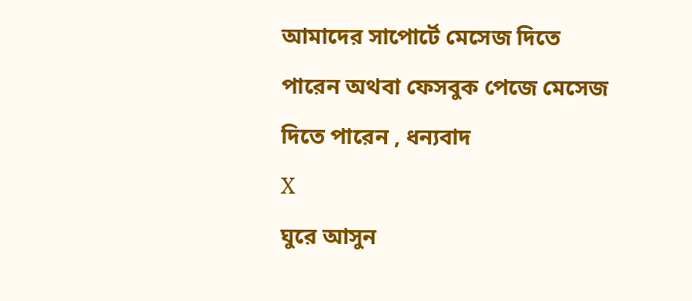আমাদের সাপোর্টে মেসেজ দিতে পারেন অথবা ফেসবুক পেজে মেসেজ দিতে পারেন , ধন্যবাদ
X
ঘুরে আসুন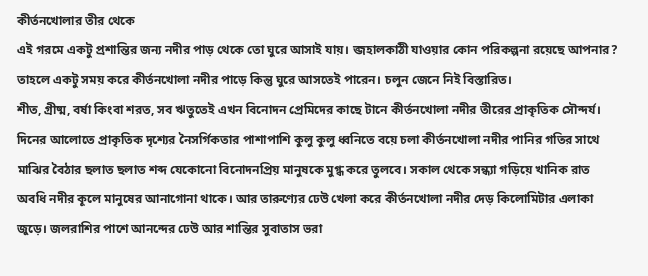কীর্তনখোলার তীর থেকে
এই গরমে একটু প্রশান্তির জন্য নদীর পাড় থেকে তো ঘুরে আসাই যায়। ব্জহালকাঠী যাওয়ার কোন পরিকল্পনা রয়েছে আপনার? তাহলে একটু সময় করে কীর্তনখোলা নদীর পাড়ে কিন্তু ঘুরে আসতেই পারেন। চলুন জেনে নিই বিস্তারিত।
শীত, গ্রীষ্ম, বর্ষা কিংবা শরত, সব ঋতুতেই এখন বিনোদন প্রেমিদের কাছে টানে কীর্তনখোলা নদীর তীরের প্রাকৃতিক সৌন্দর্য। দিনের আলোতে প্রাকৃতিক দৃশ্যের নৈসর্গিকতার পাশাপাশি কুলু কুলু ধ্বনিতে বয়ে চলা কীর্তনখোলা নদীর পানির গতির সাথে মাঝির বৈঠার ছলাত ছলাত শব্দ যেকোনো বিনোদনপ্রিয় মানুষকে মুগ্ধ করে তুলবে। সকাল থেকে সন্ধ্যা গড়িয়ে খানিক রাত অবধি নদীর কূলে মানুষের আনাগোনা থাকে। আর তারুণ্যের ঢেউ খেলা করে কীর্তনখোলা নদীর দেড় কিলোমিটার এলাকা জুড়ে। জলরাশির পাশে আনন্দের ঢেউ আর শান্তির সুবাতাস ভরা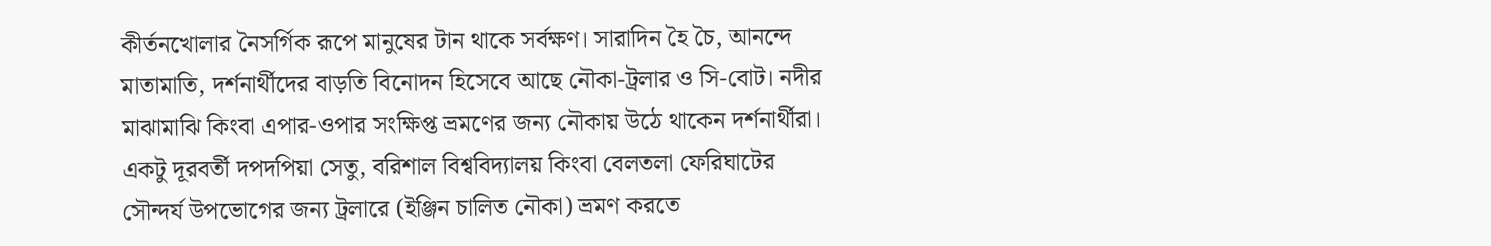কীর্তনখোলার নৈসর্গিক রূপে মানুষের টান থাকে সর্বক্ষণ। সারাদিন হৈ চৈ, আনন্দে মাতামাতি, দর্শনার্থীদের বাড়তি বিনোদন হিসেবে আছে নৌকা-ট্রলার ও সি-বোট। নদীর মাঝামাঝি কিংবা এপার-ওপার সংক্ষিপ্ত ভ্রমণের জন্য নৌকায় উঠে থাকেন দর্শনার্থীরা। একটু দূরবর্তী দপদপিয়া সেতু, বরিশাল বিশ্ববিদ্যালয় কিংবা বেলতলা ফেরিঘাটের সৌন্দর্য উপভোগের জন্য ট্রলারে (ইঞ্জিন চালিত নৌকা) ভ্রমণ করতে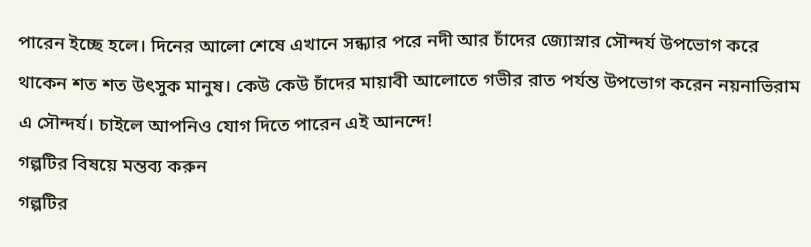পারেন ইচ্ছে হলে। দিনের আলো শেষে এখানে সন্ধ্যার পরে নদী আর চাঁদের জ্যোস্নার সৌন্দর্য উপভোগ করে থাকেন শত শত উৎসুক মানুষ। কেউ কেউ চাঁদের মায়াবী আলোতে গভীর রাত পর্যন্ত উপভোগ করেন নয়নাভিরাম এ সৌন্দর্য। চাইলে আপনিও যোগ দিতে পারেন এই আনন্দে!
গল্পটির বিষয়ে মন্তব্য করুন
গল্পটির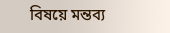বিষয়ে মন্তব্য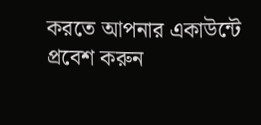করতে আপনার একাউন্টে প্রবেশ করুন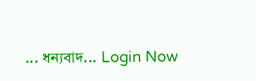... ধন্যবাদ... Login Now